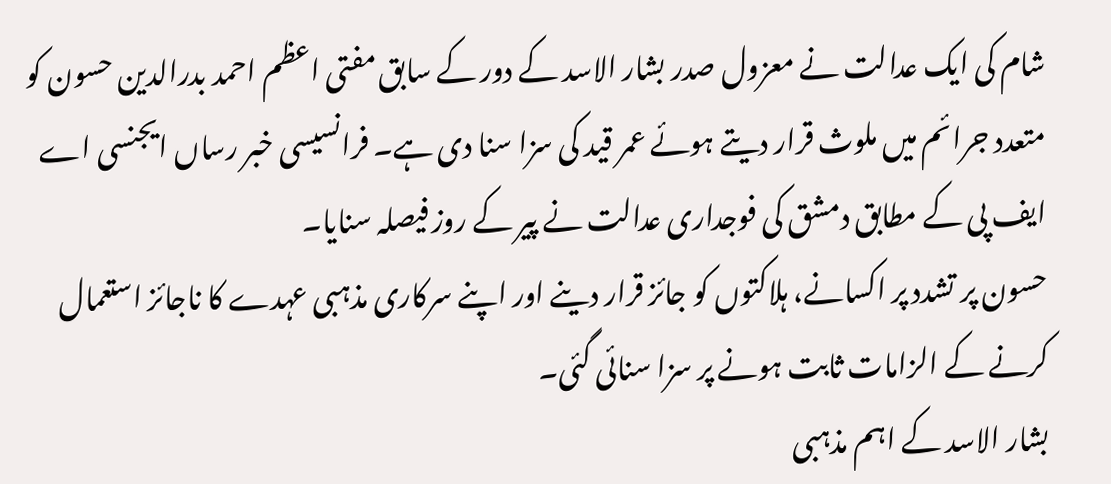شام کی ایک عدالت نے معزول صدر بشار الاسد کے دور کے سابق مفتی اعظم احمد بدرالدین حسون کو متعدد جرائم میں ملوث قرار دیتے ہوئے عمر قید کی سزا سنا دی ہے۔ فرانسیسی خبر رساں ایجنسی اے ایف پی کے مطابق دمشق کی فوجداری عدالت نے پیر کے روز فیصلہ سنایا۔
حسون پر تشدد پر اکسانے، ہلاکتوں کو جائز قرار دینے اور اپنے سرکاری مذہبی عہدے کا ناجائز استعمال کرنے کے الزامات ثابت ہونے پر سزا سنائی گئی۔
بشار الاسد کے اہم مذہبی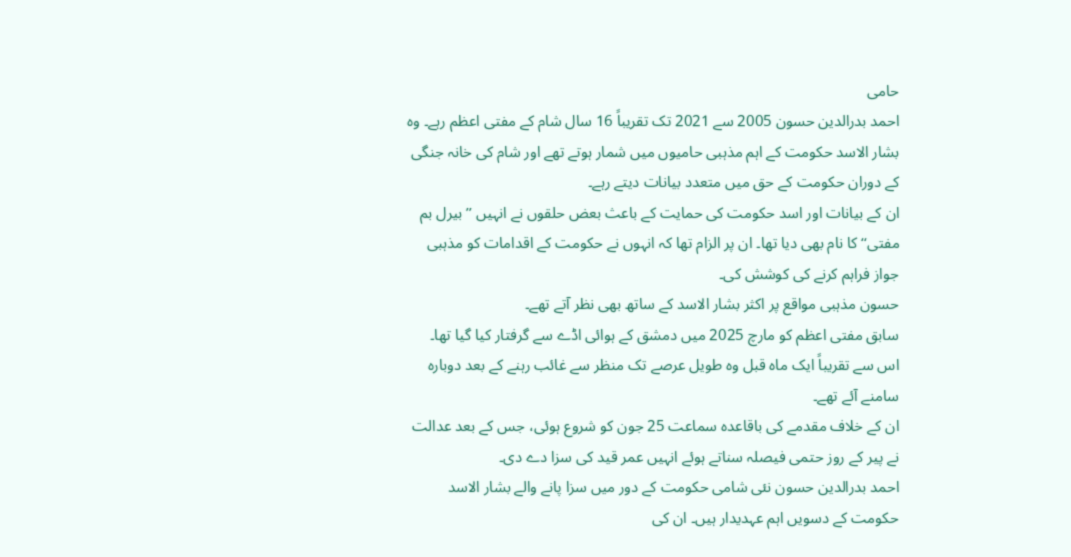حامی
احمد بدرالدین حسون 2005 سے 2021 تک تقریباً 16 سال شام کے مفتی اعظم رہے۔ وہ بشار الاسد حکومت کے اہم مذہبی حامیوں میں شمار ہوتے تھے اور شام کی خانہ جنگی کے دوران حکومت کے حق میں متعدد بیانات دیتے رہے۔
ان کے بیانات اور اسد حکومت کی حمایت کے باعث بعض حلقوں نے انہیں ’’بیرل بم مفتی‘‘ کا نام بھی دیا تھا۔ ان پر الزام تھا کہ انہوں نے حکومت کے اقدامات کو مذہبی جواز فراہم کرنے کی کوشش کی۔
حسون مذہبی مواقع پر اکثر بشار الاسد کے ساتھ بھی نظر آتے تھے۔
سابق مفتی اعظم کو مارچ 2025 میں دمشق کے ہوائی اڈے سے گرفتار کیا گیا تھا۔ اس سے تقریباً ایک ماہ قبل وہ طویل عرصے تک منظر سے غائب رہنے کے بعد دوبارہ سامنے آئے تھے۔
ان کے خلاف مقدمے کی باقاعدہ سماعت 25 جون کو شروع ہوئی، جس کے بعد عدالت نے پیر کے روز حتمی فیصلہ سناتے ہوئے انہیں عمر قید کی سزا دے دی۔
احمد بدرالدین حسون نئی شامی حکومت کے دور میں سزا پانے والے بشار الاسد حکومت کے دسویں اہم عہدیدار ہیں۔ ان کی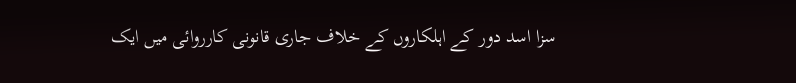سزا اسد دور کے اہلکاروں کے خلاف جاری قانونی کارروائی میں ایک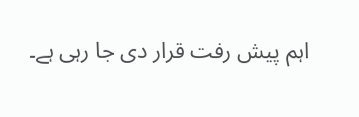اہم پیش رفت قرار دی جا رہی ہے۔